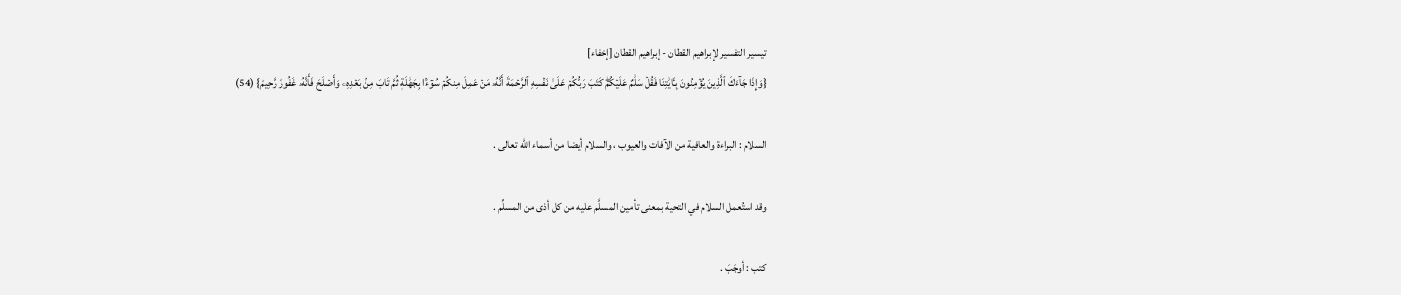تيسير التفسير لإبراهيم القطان - إبراهيم القطان [إخفاء]
{وَإِذَا جَآءَكَ ٱلَّذِينَ يُؤۡمِنُونَ بِـَٔايَٰتِنَا فَقُلۡ سَلَٰمٌ عَلَيۡكُمۡۖ كَتَبَ رَبُّكُمۡ عَلَىٰ نَفۡسِهِ ٱلرَّحۡمَةَ أَنَّهُۥ مَنۡ عَمِلَ مِنكُمۡ سُوٓءَۢا بِجَهَٰلَةٖ ثُمَّ تَابَ مِنۢ بَعۡدِهِۦ وَأَصۡلَحَ فَأَنَّهُۥ غَفُورٞ رَّحِيمٞ} (54)

السلام : البراءة والعافية من الآفات والعيوب ، والسلام أيضا من أسماء الله تعالى .

وقد استُعمل السلام في التحية بمعنى تأمين المسلَّم عليه من كل أذى من المسلِّم .

كتب : أوجَبَ .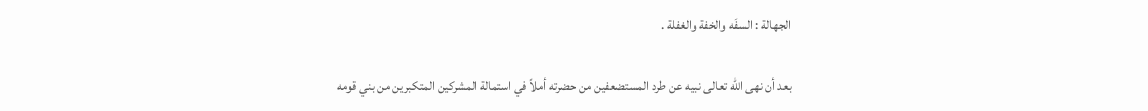الجهالة : السفَه والخفة والغفلة .

بعد أن نهى الله تعالى نبيه عن طرد المستضعفين من حضرته أملاً في استمالة المشركين المتكبرين من بني قومه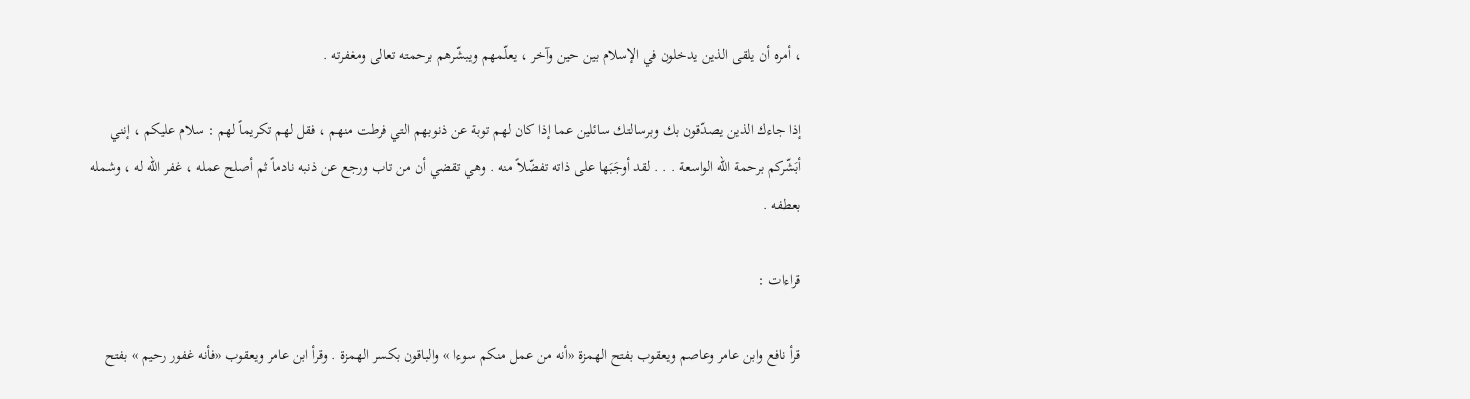، أمره أن يلقى الذين يدخلون في الإسلام بين حين وآخر ، يعلّمهم ويبشّرهم برحمته تعالى ومغفرته .

إذا جاءك الذين يصدّقون بك وبرسالتك سائلين عما إذا كان لهم توبة عن ذنوبهم التي فرطت منهم ، فقل لهم تكريماً لهم : سلام عليكم ، إنني أبَشّركم برحمة الله الواسعة . . . لقد أوجَبَها على ذاته تفضّلاً منه . وهي تقضي أن من تاب ورجع عن ذنبه نادماً ثم أصلح عمله ، غفر الله له ، وشمله بعطفه .

قراءات :

قرأ نافع وابن عامر وعاصم ويعقوب بفتح الهمزة «أنه من عمل منكم سوءا » والباقون بكسر الهمزة . وقرأ ابن عامر ويعقوب «فأنه غفور رحيم » بفتح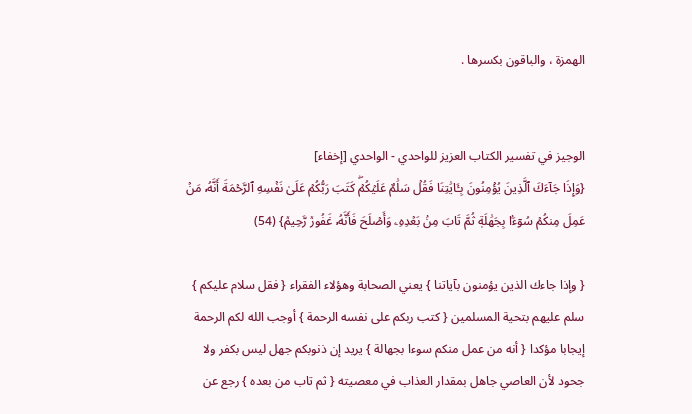الهمزة ، والباقون بكسرها .


الوجيز في تفسير الكتاب العزيز للواحدي - الواحدي [إخفاء]
{وَإِذَا جَآءَكَ ٱلَّذِينَ يُؤۡمِنُونَ بِـَٔايَٰتِنَا فَقُلۡ سَلَٰمٌ عَلَيۡكُمۡۖ كَتَبَ رَبُّكُمۡ عَلَىٰ نَفۡسِهِ ٱلرَّحۡمَةَ أَنَّهُۥ مَنۡ عَمِلَ مِنكُمۡ سُوٓءَۢا بِجَهَٰلَةٖ ثُمَّ تَابَ مِنۢ بَعۡدِهِۦ وَأَصۡلَحَ فَأَنَّهُۥ غَفُورٞ رَّحِيمٞ} (54)

{ وإذا جاءك الذين يؤمنون بآياتنا } يعني الصحابة وهؤلاء الفقراء { فقل سلام عليكم } سلم عليهم بتحية المسلمين { كتب ربكم على نفسه الرحمة } أوجب الله لكم الرحمة إيجابا مؤكدا { أنه من عمل منكم سوءا بجهالة } يريد إن ذنوبكم جهل ليس بكفر ولا جحود لأن العاصي جاهل بمقدار العذاب في معصيته { ثم تاب من بعده } رجع عن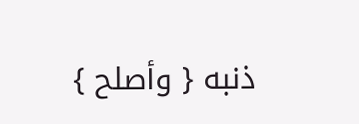ذنبه { وأصلح }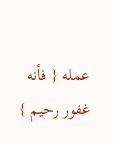عمله { فأنه غفور رحيم }